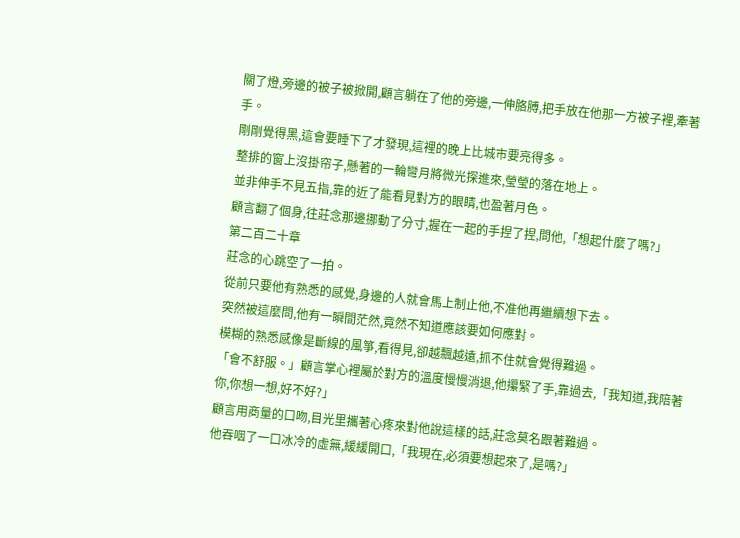關了燈,旁邊的被子被掀開,顧言躺在了他的旁邊,一伸胳膊,把手放在他那一方被子裡,牽著手。
剛剛覺得黑,這會要睡下了才發現,這裡的晚上比城市要亮得多。
整排的窗上沒掛帘子,懸著的一輪彎月將微光探進來,瑩瑩的落在地上。
並非伸手不見五指,靠的近了能看見對方的眼睛,也盈著月色。
顧言翻了個身,往莊念那邊挪動了分寸,握在一起的手捏了捏,問他,「想起什麼了嗎?」
第二百二十章
莊念的心跳空了一拍。
從前只要他有熟悉的感覺,身邊的人就會馬上制止他,不准他再繼續想下去。
突然被這麼問,他有一瞬間茫然,竟然不知道應該要如何應對。
模糊的熟悉感像是斷線的風箏,看得見,卻越飄越遠,抓不住就會覺得難過。
「會不舒服。」顧言掌心裡屬於對方的溫度慢慢消退,他攥緊了手,靠過去,「我知道,我陪著你,你想一想,好不好?」
顧言用商量的口吻,目光里攜著心疼來對他說這樣的話,莊念莫名跟著難過。
他吞咽了一口冰冷的虛無,緩緩開口,「我現在,必須要想起來了,是嗎?」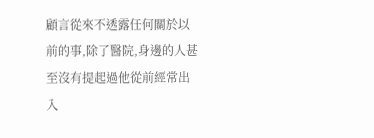顧言從來不透露任何關於以前的事,除了醫院,身邊的人甚至沒有提起過他從前經常出入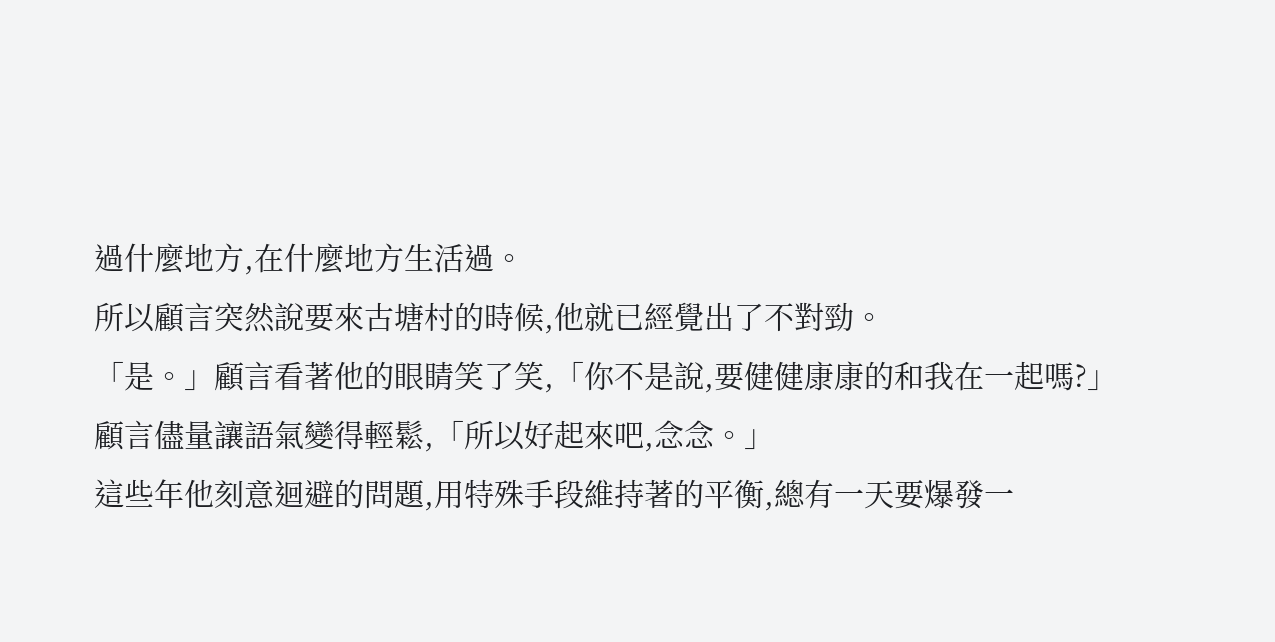過什麼地方,在什麼地方生活過。
所以顧言突然說要來古塘村的時候,他就已經覺出了不對勁。
「是。」顧言看著他的眼睛笑了笑,「你不是說,要健健康康的和我在一起嗎?」
顧言儘量讓語氣變得輕鬆,「所以好起來吧,念念。」
這些年他刻意迴避的問題,用特殊手段維持著的平衡,總有一天要爆發一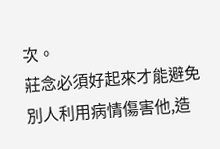次。
莊念必須好起來才能避免別人利用病情傷害他,造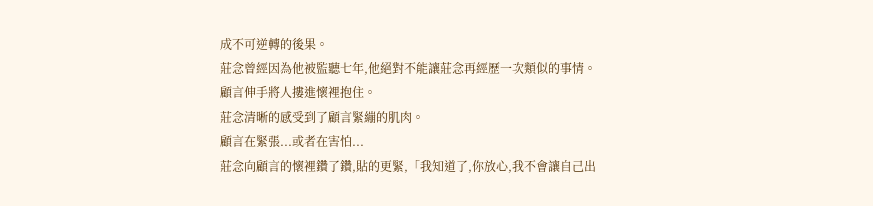成不可逆轉的後果。
莊念曾經因為他被監聽七年,他絕對不能讓莊念再經歷一次類似的事情。
顧言伸手將人摟進懷裡抱住。
莊念清晰的感受到了顧言緊繃的肌肉。
顧言在緊張...或者在害怕...
莊念向顧言的懷裡鑽了鑽,貼的更緊,「我知道了,你放心,我不會讓自己出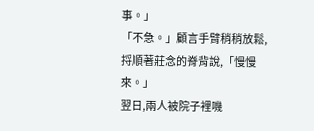事。」
「不急。」顧言手臂稍稍放鬆,捋順著莊念的脊背說,「慢慢來。」
翌日,兩人被院子裡嘰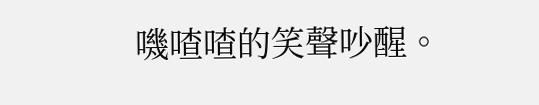嘰喳喳的笑聲吵醒。